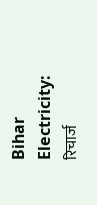Bihar Electricity: रिचार्ज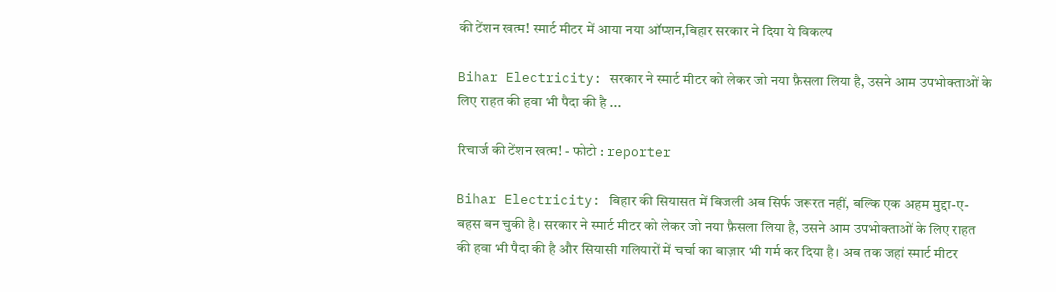की टेंशन खत्म! स्मार्ट मीटर में आया नया ऑप्शन,बिहार सरकार ने दिया ये विकल्प

Bihar Electricity: सरकार ने स्मार्ट मीटर को लेकर जो नया फ़ैसला लिया है, उसने आम उपभोक्ताओं के लिए राहत की हवा भी पैदा की है ...

रिचार्ज की टेंशन खत्म! - फोटो : reporter

Bihar Electricity: बिहार की सियासत में बिजली अब सिर्फ जरूरत नहीं, बल्कि एक अहम मुद्दा-ए-बहस बन चुकी है। सरकार ने स्मार्ट मीटर को लेकर जो नया फ़ैसला लिया है, उसने आम उपभोक्ताओं के लिए राहत की हवा भी पैदा की है और सियासी गलियारों में चर्चा का बाज़ार भी गर्म कर दिया है। अब तक जहां स्मार्ट मीटर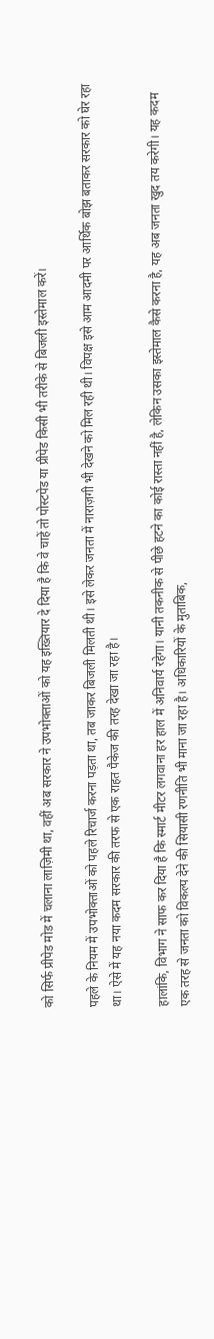को सिर्फ प्रीपेड मोड में चलाना लाज़िमी था, वहीं अब सरकार ने उपभोक्ताओं को यह इख़्तियार दे दिया है कि वे चाहें तो पोस्टपेड या प्रीपेड किसी भी तरीके से बिजली इस्तेमाल करें।

पहले के नियम में उपभोक्ताओं को पहले रिचार्ज करना पड़ता था, तब जाकर बिजली मिलती थी। इसे लेकर जनता में नाराज़गी भी देखने को मिल रही थी। विपक्ष इसे आम आदमी पर आर्थिक बोझ बताकर सरकार को घेर रहा था। ऐसे में यह नया कदम सरकार की तरफ से एक राहत पैकेज की तरह देखा जा रहा है।

हालांकि, विभाग ने साफ कर दिया है कि स्मार्ट मीटर लगवाना हर हाल में अनिवार्य रहेगा। यानी तकनीक से पीछे हटने का कोई रास्ता नहीं है, लेकिन उसका इस्तेमाल कैसे करना है, यह अब जनता खुद तय करेगी। यह कदम एक तरह से जनता को विकल्प देने की सियासी रणनीति भी माना जा रहा है। अधिकारियों के मुताबिक,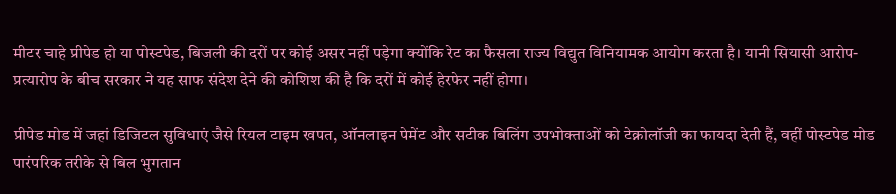मीटर चाहे प्रीपेड हो या पोस्टपेड, बिजली की दरों पर कोई असर नहीं पड़ेगा क्योंकि रेट का फैसला राज्य विद्युत विनियामक आयोग करता है। यानी सियासी आरोप-प्रत्यारोप के बीच सरकार ने यह साफ संदेश देने की कोशिश की है कि दरों में कोई हेरफेर नहीं होगा।

प्रीपेड मोड में जहां डिजिटल सुविधाएं जैसे रियल टाइम खपत, ऑनलाइन पेमेंट और सटीक बिलिंग उपभोक्ताओं को टेक्नोलॉजी का फायदा देती हैं, वहीं पोस्टपेड मोड पारंपरिक तरीके से बिल भुगतान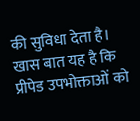की सुविधा देता है। खास बात यह है कि प्रीपेड उपभोक्ताओं को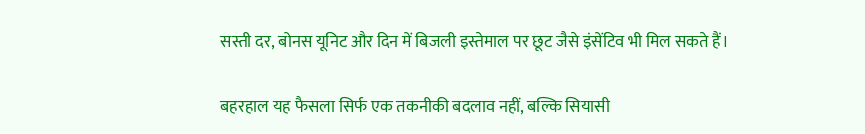सस्ती दर, बोनस यूनिट और दिन में बिजली इस्तेमाल पर छूट जैसे इंसेंटिव भी मिल सकते हैं।

बहरहाल यह फैसला सिर्फ एक तकनीकी बदलाव नहीं, बल्कि सियासी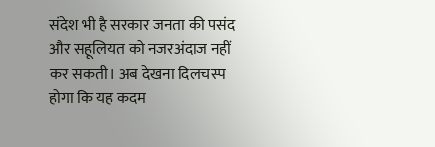संदेश भी है सरकार जनता की पसंद और सहूलियत को नजरअंदाज नहीं कर सकती। अब देखना दिलचस्प होगा कि यह कदम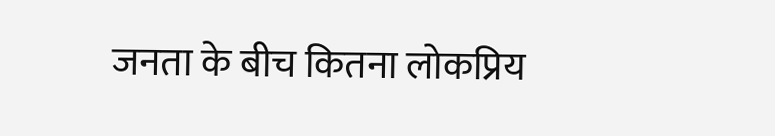जनता के बीच कितना लोकप्रिय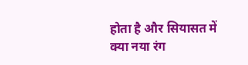होता है और सियासत में क्या नया रंग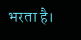भरता है।